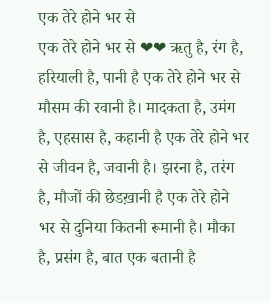एक तेरे होने भर से
एक तेरे होने भर से ❤❤ ऋतु है, रंग है, हरियाली है, पानी है एक तेरे होने भर से मौसम की रवानी है। मादकता है, उमंग है, एहसास है, कहानी है एक तेरे होने भर से जीवन है, जवानी है। झरना है, तरंग है, मौजों की छेडख़ानी है एक तेरे होने भर से दुनिया कितनी रूमानी है। मौका है, प्रसंग है, बात एक बतानी है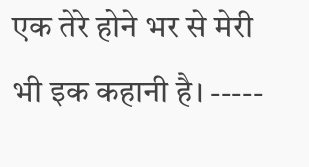एक तेरे होने भर से मेरी भी इक कहानी है। -----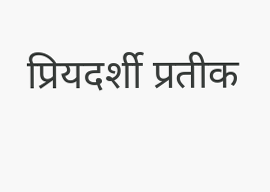प्रियदर्शी प्रतीक